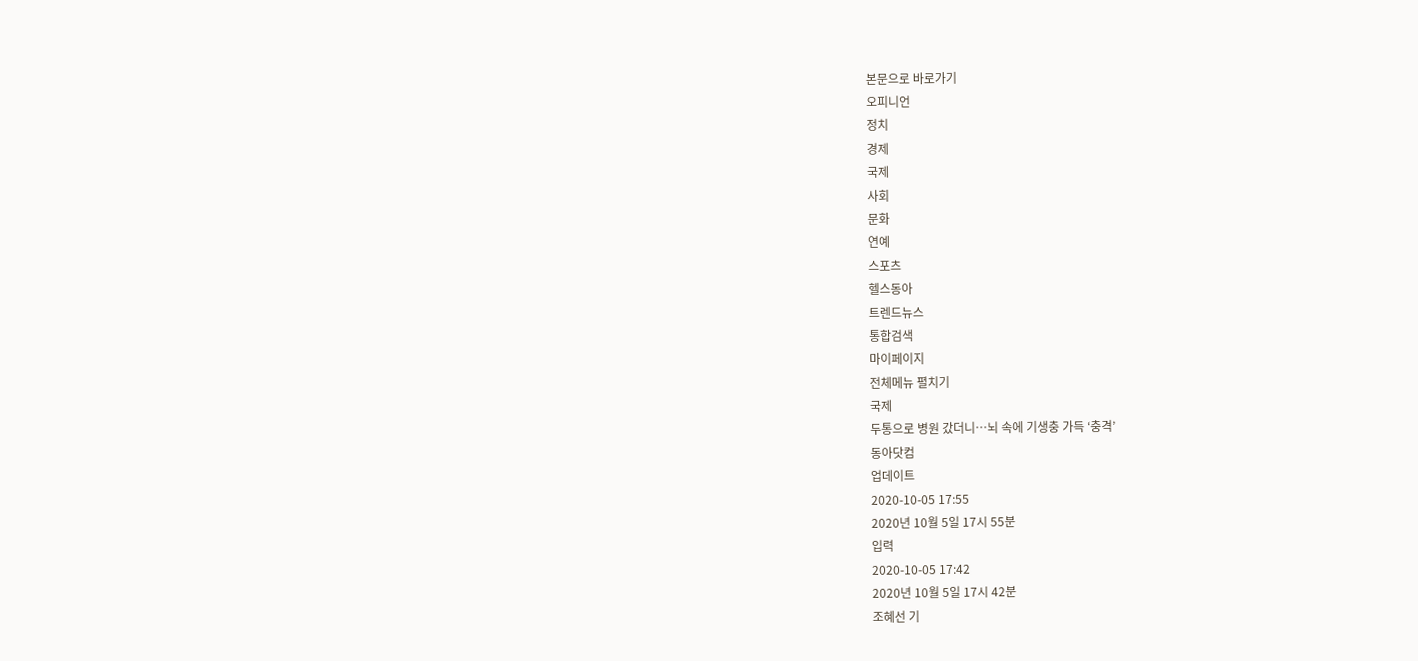본문으로 바로가기
오피니언
정치
경제
국제
사회
문화
연예
스포츠
헬스동아
트렌드뉴스
통합검색
마이페이지
전체메뉴 펼치기
국제
두통으로 병원 갔더니…뇌 속에 기생충 가득 ‘충격’
동아닷컴
업데이트
2020-10-05 17:55
2020년 10월 5일 17시 55분
입력
2020-10-05 17:42
2020년 10월 5일 17시 42분
조혜선 기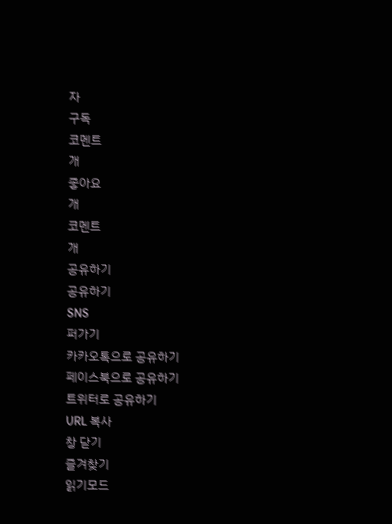자
구독
코멘트
개
좋아요
개
코멘트
개
공유하기
공유하기
SNS
퍼가기
카카오톡으로 공유하기
페이스북으로 공유하기
트위터로 공유하기
URL 복사
창 닫기
즐겨찾기
읽기모드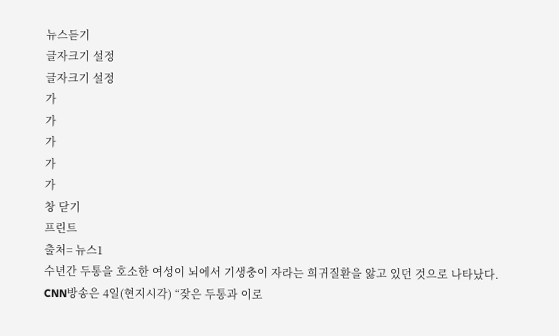뉴스듣기
글자크기 설정
글자크기 설정
가
가
가
가
가
창 닫기
프린트
출처= 뉴스1
수년간 두통을 호소한 여성이 뇌에서 기생충이 자라는 희귀질환을 앓고 있던 것으로 나타났다.
CNN방송은 4일(현지시각) “잦은 두통과 이로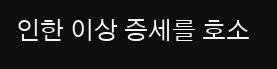인한 이상 증세를 호소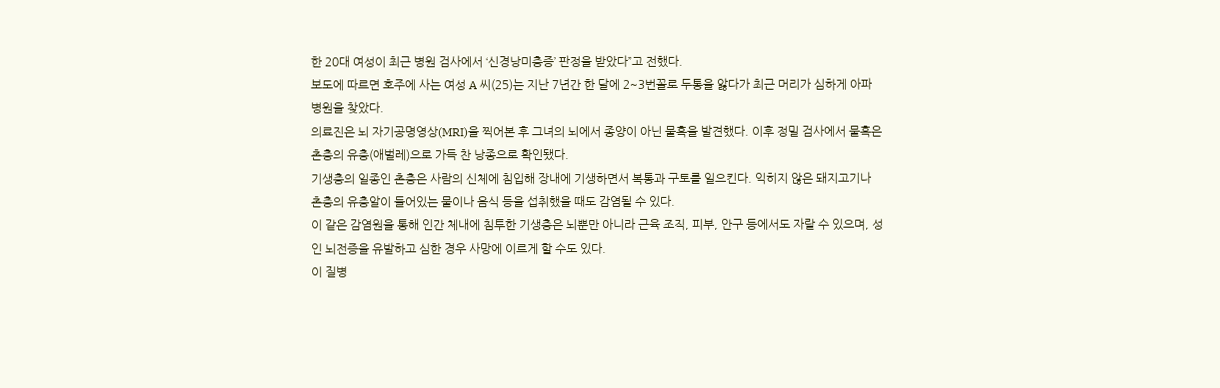한 20대 여성이 최근 병원 검사에서 ‘신경낭미충증’ 판정을 받았다”고 전했다.
보도에 따르면 호주에 사는 여성 A 씨(25)는 지난 7년간 한 달에 2~3번꼴로 두통을 앓다가 최근 머리가 심하게 아파 병원을 찾았다.
의료진은 뇌 자기공명영상(MRI)을 찍어본 후 그녀의 뇌에서 종양이 아닌 물혹을 발견했다. 이후 정밀 검사에서 물혹은 촌충의 유충(애벌레)으로 가득 찬 낭종으로 확인됐다.
기생충의 일종인 촌충은 사람의 신체에 침입해 장내에 기생하면서 복통과 구토를 일으킨다. 익히지 않은 돼지고기나 촌충의 유충알이 들어있는 물이나 음식 등을 섭취했을 때도 감염될 수 있다.
이 같은 감염원을 통해 인간 체내에 침투한 기생충은 뇌뿐만 아니라 근육 조직, 피부, 안구 등에서도 자랄 수 있으며, 성인 뇌전증을 유발하고 심한 경우 사망에 이르게 할 수도 있다.
이 질병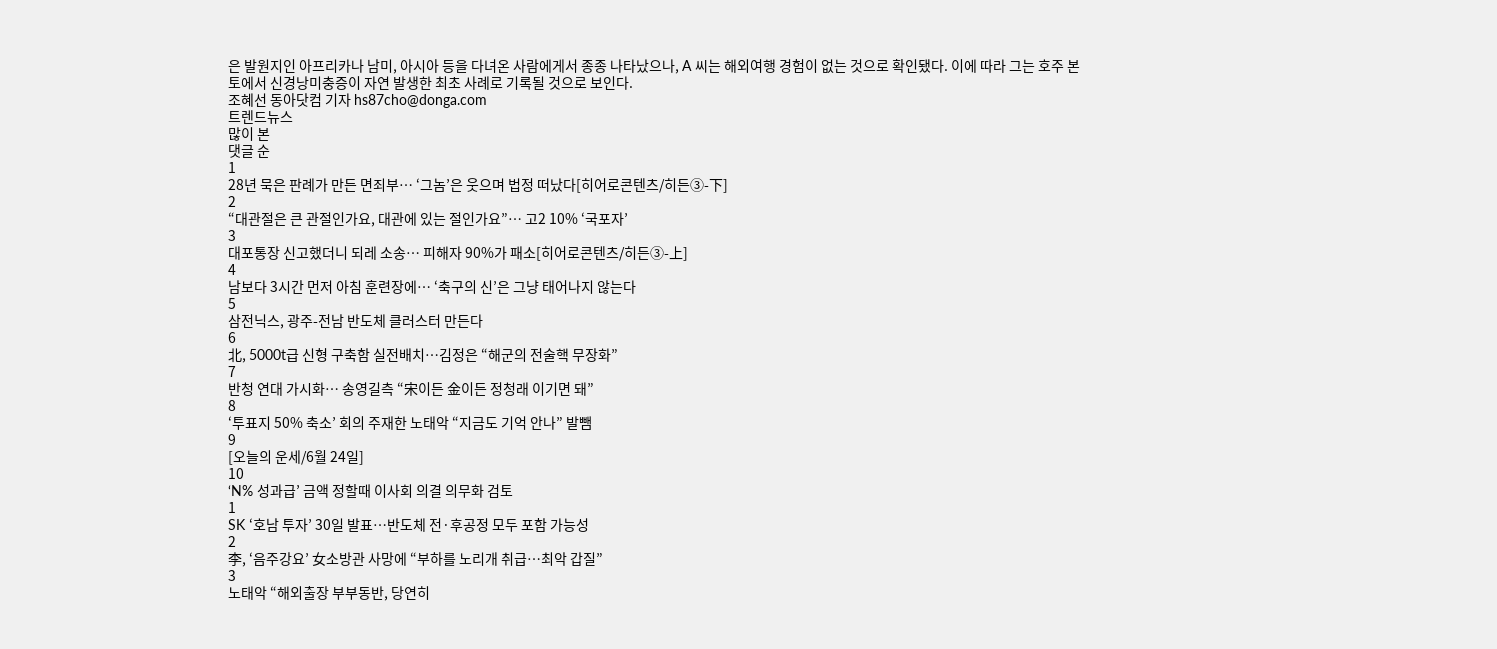은 발원지인 아프리카나 남미, 아시아 등을 다녀온 사람에게서 종종 나타났으나, A 씨는 해외여행 경험이 없는 것으로 확인됐다. 이에 따라 그는 호주 본토에서 신경낭미충증이 자연 발생한 최초 사례로 기록될 것으로 보인다.
조혜선 동아닷컴 기자 hs87cho@donga.com
트렌드뉴스
많이 본
댓글 순
1
28년 묵은 판례가 만든 면죄부… ‘그놈’은 웃으며 법정 떠났다[히어로콘텐츠/히든③-下]
2
“대관절은 큰 관절인가요, 대관에 있는 절인가요”… 고2 10% ‘국포자’
3
대포통장 신고했더니 되레 소송… 피해자 90%가 패소[히어로콘텐츠/히든③-上]
4
남보다 3시간 먼저 아침 훈련장에… ‘축구의 신’은 그냥 태어나지 않는다
5
삼전닉스, 광주-전남 반도체 클러스터 만든다
6
北, 5000t급 신형 구축함 실전배치…김정은 “해군의 전술핵 무장화”
7
반청 연대 가시화… 송영길측 “宋이든 金이든 정청래 이기면 돼”
8
‘투표지 50% 축소’ 회의 주재한 노태악 “지금도 기억 안나” 발뺌
9
[오늘의 운세/6월 24일]
10
‘N% 성과급’ 금액 정할때 이사회 의결 의무화 검토
1
SK ‘호남 투자’ 30일 발표…반도체 전·후공정 모두 포함 가능성
2
李, ‘음주강요’ 女소방관 사망에 “부하를 노리개 취급…최악 갑질”
3
노태악 “해외출장 부부동반, 당연히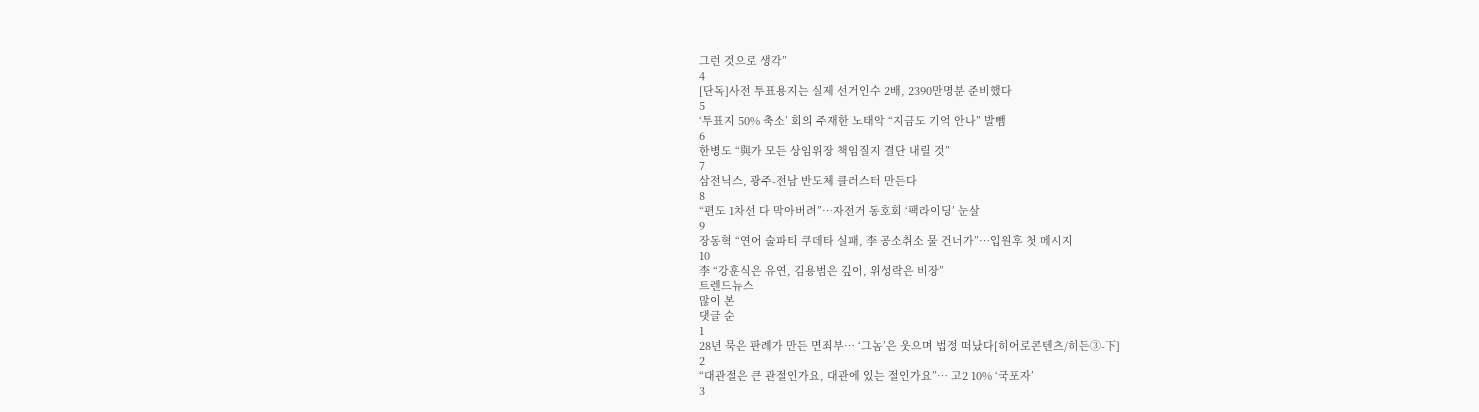그런 것으로 생각”
4
[단독]사전 투표용지는 실제 선거인수 2배, 2390만명분 준비했다
5
‘투표지 50% 축소’ 회의 주재한 노태악 “지금도 기억 안나” 발뺌
6
한병도 “與가 모든 상임위장 책임질지 결단 내릴 것”
7
삼전닉스, 광주-전남 반도체 클러스터 만든다
8
“편도 1차선 다 막아버려”…자전거 동호회 ‘팩라이딩’ 눈살
9
장동혁 “연어 술파티 쿠데타 실패, 李 공소취소 물 건너가”…입원후 첫 메시지
10
李 “강훈식은 유연, 김용범은 깊이, 위성락은 비장”
트렌드뉴스
많이 본
댓글 순
1
28년 묵은 판례가 만든 면죄부… ‘그놈’은 웃으며 법정 떠났다[히어로콘텐츠/히든③-下]
2
“대관절은 큰 관절인가요, 대관에 있는 절인가요”… 고2 10% ‘국포자’
3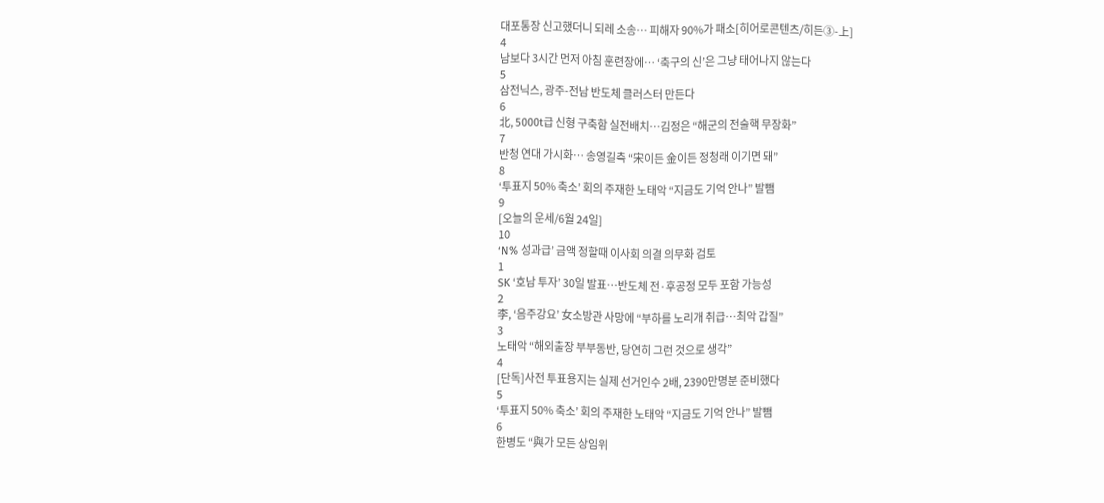대포통장 신고했더니 되레 소송… 피해자 90%가 패소[히어로콘텐츠/히든③-上]
4
남보다 3시간 먼저 아침 훈련장에… ‘축구의 신’은 그냥 태어나지 않는다
5
삼전닉스, 광주-전남 반도체 클러스터 만든다
6
北, 5000t급 신형 구축함 실전배치…김정은 “해군의 전술핵 무장화”
7
반청 연대 가시화… 송영길측 “宋이든 金이든 정청래 이기면 돼”
8
‘투표지 50% 축소’ 회의 주재한 노태악 “지금도 기억 안나” 발뺌
9
[오늘의 운세/6월 24일]
10
‘N% 성과급’ 금액 정할때 이사회 의결 의무화 검토
1
SK ‘호남 투자’ 30일 발표…반도체 전·후공정 모두 포함 가능성
2
李, ‘음주강요’ 女소방관 사망에 “부하를 노리개 취급…최악 갑질”
3
노태악 “해외출장 부부동반, 당연히 그런 것으로 생각”
4
[단독]사전 투표용지는 실제 선거인수 2배, 2390만명분 준비했다
5
‘투표지 50% 축소’ 회의 주재한 노태악 “지금도 기억 안나” 발뺌
6
한병도 “與가 모든 상임위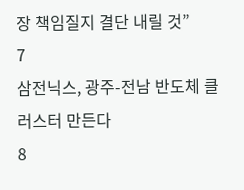장 책임질지 결단 내릴 것”
7
삼전닉스, 광주-전남 반도체 클러스터 만든다
8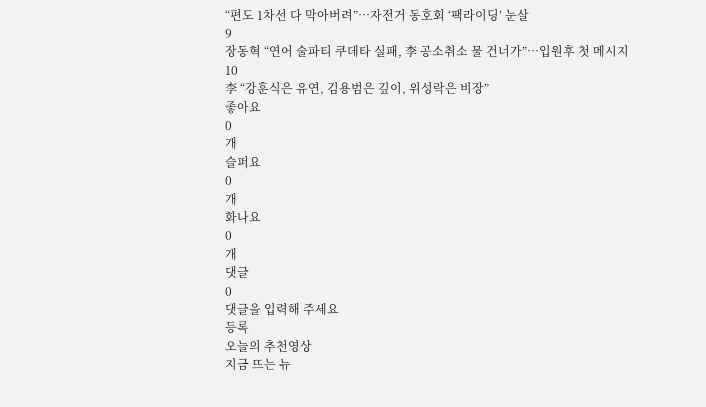“편도 1차선 다 막아버려”…자전거 동호회 ‘팩라이딩’ 눈살
9
장동혁 “연어 술파티 쿠데타 실패, 李 공소취소 물 건너가”…입원후 첫 메시지
10
李 “강훈식은 유연, 김용범은 깊이, 위성락은 비장”
좋아요
0
개
슬퍼요
0
개
화나요
0
개
댓글
0
댓글을 입력해 주세요
등록
오늘의 추천영상
지금 뜨는 뉴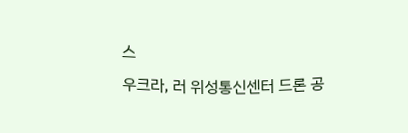스
우크라, 러 위성통신센터 드론 공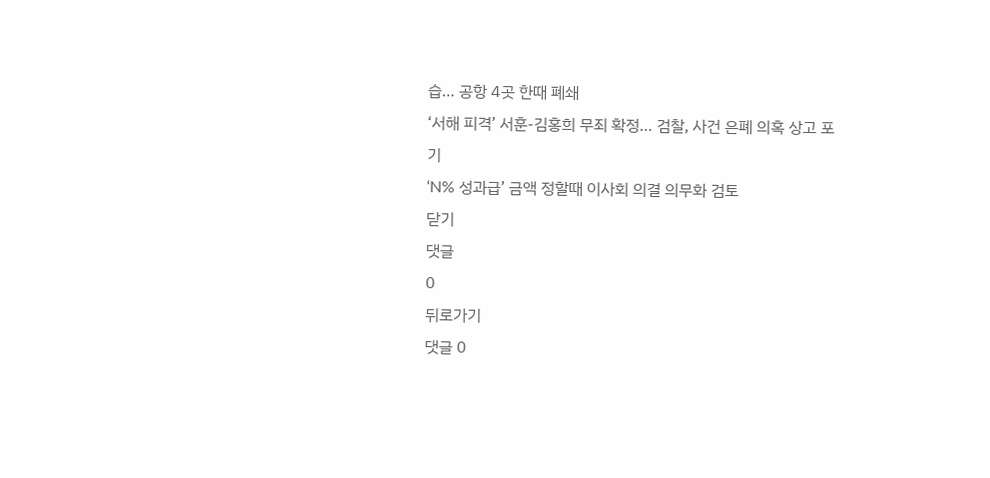습… 공항 4곳 한때 폐쇄
‘서해 피격’ 서훈-김홍희 무죄 확정… 검찰, 사건 은폐 의혹 상고 포기
‘N% 성과급’ 금액 정할때 이사회 의결 의무화 검토
닫기
댓글
0
뒤로가기
댓글 0